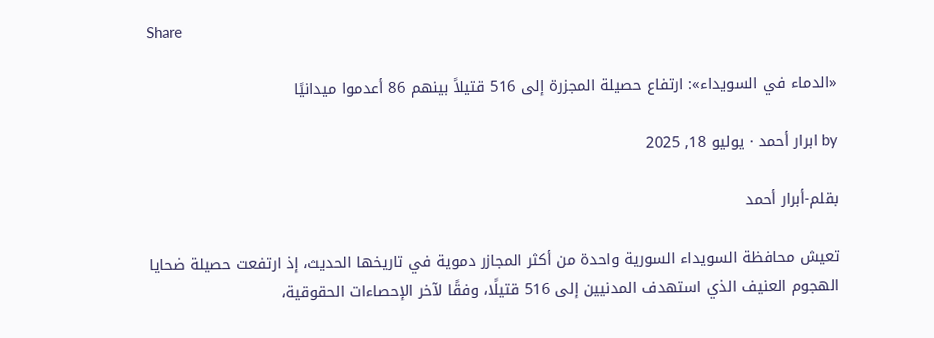Share

«الدماء في السويداء»: ارتفاع حصيلة المجزرة إلى 516 قتيلاً بينهم 86 أعدموا ميدانيًا

by ابرار أحمد · يوليو 18, 2025

بقلم-أبرار أحمد

تعيش محافظة السويداء السورية واحدة من أكثر المجازر دموية في تاريخها الحديث، إذ ارتفعت حصيلة ضحايا الهجوم العنيف الذي استهدف المدنيين إلى 516 قتيلًا، وفقًا لآخر الإحصاءات الحقوقية،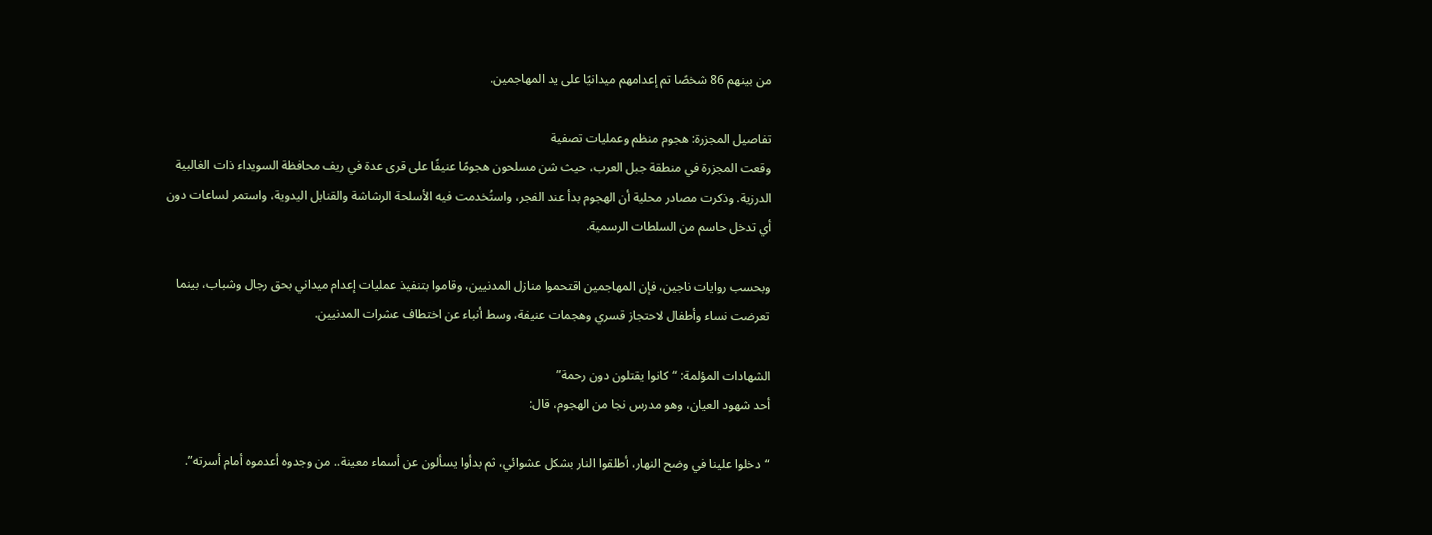من بينهم 86 شخصًا تم إعدامهم ميدانيًا على يد المهاجمين.

تفاصيل المجزرة: هجوم منظم وعمليات تصفية
وقعت المجزرة في منطقة جبل العرب، حيث شن مسلحون هجومًا عنيفًا على قرى عدة في ريف محافظة السويداء ذات الغالبية الدرزية. وذكرت مصادر محلية أن الهجوم بدأ عند الفجر، واستُخدمت فيه الأسلحة الرشاشة والقنابل اليدوية، واستمر لساعات دون أي تدخل حاسم من السلطات الرسمية.

وبحسب روايات ناجين، فإن المهاجمين اقتحموا منازل المدنيين، وقاموا بتنفيذ عمليات إعدام ميداني بحق رجال وشباب، بينما تعرضت نساء وأطفال لاحتجاز قسري وهجمات عنيفة، وسط أنباء عن اختطاف عشرات المدنيين.

الشهادات المؤلمة: “كانوا يقتلون دون رحمة”
أحد شهود العيان، وهو مدرس نجا من الهجوم، قال:

“دخلوا علينا في وضح النهار، أطلقوا النار بشكل عشوائي، ثم بدأوا يسألون عن أسماء معينة.. من وجدوه أعدموه أمام أسرته”.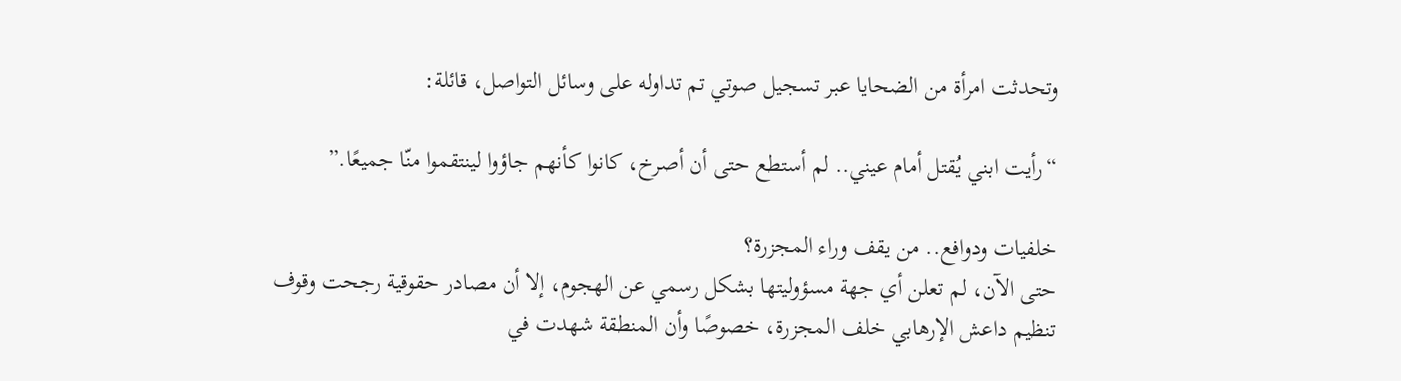وتحدثت امرأة من الضحايا عبر تسجيل صوتي تم تداوله على وسائل التواصل، قائلة:

“رأيت ابني يُقتل أمام عيني.. لم أستطع حتى أن أصرخ، كانوا كأنهم جاؤوا لينتقموا منّا جميعًا.”

خلفيات ودوافع.. من يقف وراء المجزرة؟
حتى الآن، لم تعلن أي جهة مسؤوليتها بشكل رسمي عن الهجوم، إلا أن مصادر حقوقية رجحت وقوف تنظيم داعش الإرهابي خلف المجزرة، خصوصًا وأن المنطقة شهدت في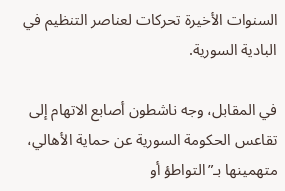السنوات الأخيرة تحركات لعناصر التنظيم في البادية السورية.

في المقابل، وجه ناشطون أصابع الاتهام إلى تقاعس الحكومة السورية عن حماية الأهالي، متهمينها بـ”التواطؤ أو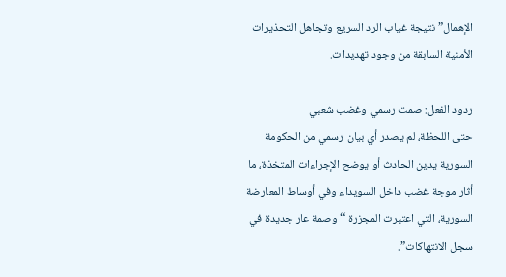الإهمال” نتيجة غياب الرد السريع وتجاهل التحذيرات الأمنية السابقة من وجود تهديدات.

ردود الفعل: صمت رسمي وغضب شعبي
حتى اللحظة، لم يصدر أي بيان رسمي من الحكومة السورية يدين الحادث أو يوضح الإجراءات المتخذة، ما أثار موجة غضب داخل السويداء وفي أوساط المعارضة السورية، التي اعتبرت المجزرة “وصمة عار جديدة في سجل الانتهاكات”.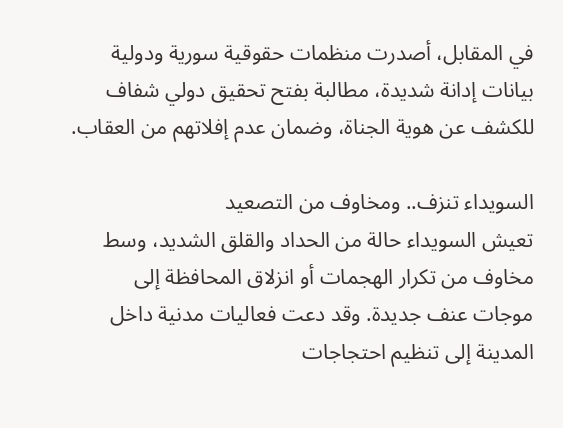في المقابل، أصدرت منظمات حقوقية سورية ودولية بيانات إدانة شديدة، مطالبة بفتح تحقيق دولي شفاف للكشف عن هوية الجناة، وضمان عدم إفلاتهم من العقاب.

السويداء تنزف.. ومخاوف من التصعيد
تعيش السويداء حالة من الحداد والقلق الشديد، وسط مخاوف من تكرار الهجمات أو انزلاق المحافظة إلى موجات عنف جديدة. وقد دعت فعاليات مدنية داخل المدينة إلى تنظيم احتجاجات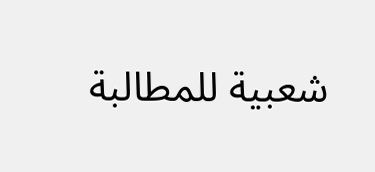شعبية للمطالبة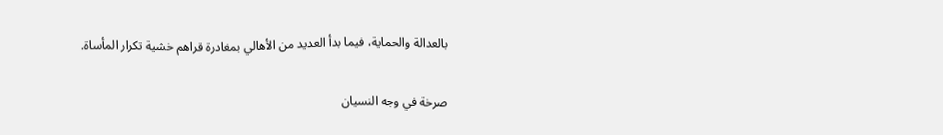بالعدالة والحماية، فيما بدأ العديد من الأهالي بمغادرة قراهم خشية تكرار المأساة.

صرخة في وجه النسيان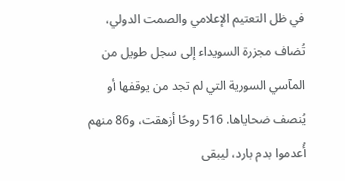في ظل التعتيم الإعلامي والصمت الدولي، تُضاف مجزرة السويداء إلى سجل طويل من المآسي السورية التي لم تجد من يوقفها أو يُنصف ضحاياها. 516 روحًا أزهقت، و86 منهم أُعدموا بدم بارد، ليبقى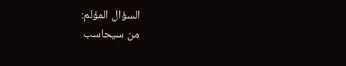السؤال المؤلم:
من سيحاسب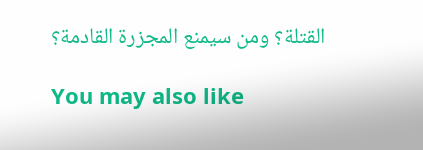القتلة؟ ومن سيمنع المجزرة القادمة؟

You may also like